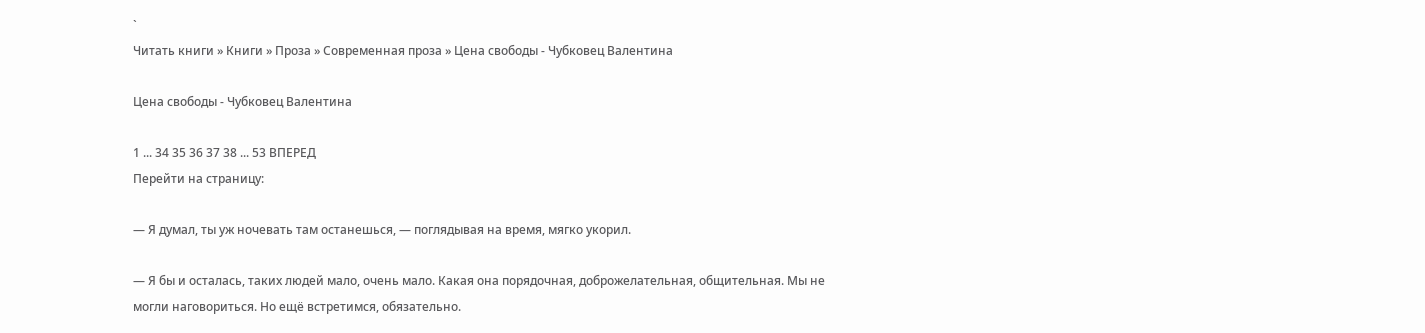`
Читать книги » Книги » Проза » Современная проза » Цена свободы - Чубковец Валентина

Цена свободы - Чубковец Валентина

1 ... 34 35 36 37 38 ... 53 ВПЕРЕД
Перейти на страницу:

— Я думал, ты уж ночевать там останешься, — поглядывая на время, мягко укорил.

— Я бы и осталась, таких людей мало, очень мало. Какая она порядочная, доброжелательная, общительная. Мы не могли наговориться. Но ещё встретимся, обязательно.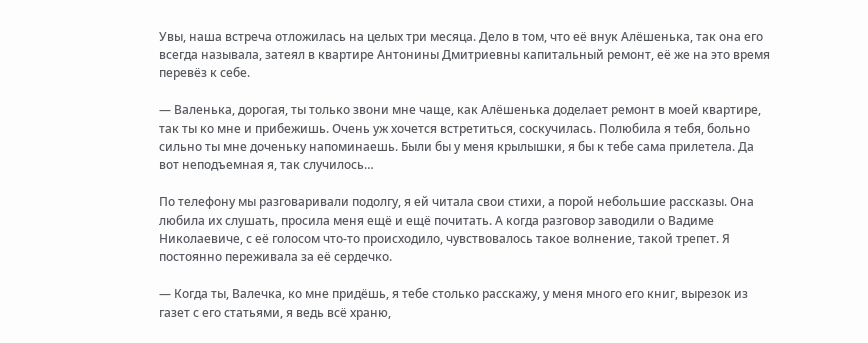Увы, наша встреча отложилась на целых три месяца. Дело в том, что её внук Алёшенька, так она его всегда называла, затеял в квартире Антонины Дмитриевны капитальный ремонт, её же на это время перевёз к себе.

— Валенька, дорогая, ты только звони мне чаще, как Алёшенька доделает ремонт в моей квартире, так ты ко мне и прибежишь. Очень уж хочется встретиться, соскучилась. Полюбила я тебя, больно сильно ты мне доченьку напоминаешь. Были бы у меня крылышки, я бы к тебе сама прилетела. Да вот неподъемная я, так случилось…

По телефону мы разговаривали подолгу, я ей читала свои стихи, а порой небольшие рассказы. Она любила их слушать, просила меня ещё и ещё почитать. А когда разговор заводили о Вадиме Николаевиче, с её голосом что-то происходило, чувствовалось такое волнение, такой трепет. Я постоянно переживала за её сердечко.

— Когда ты, Валечка, ко мне придёшь, я тебе столько расскажу, у меня много его книг, вырезок из газет с его статьями, я ведь всё храню,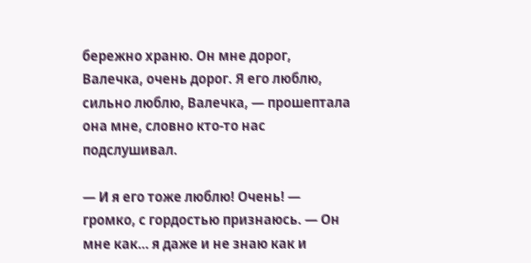бережно храню. Он мне дорог, Валечка, очень дорог. Я его люблю, сильно люблю, Валечка, — прошептала она мне, словно кто-то нас подслушивал.

— И я его тоже люблю! Очень! — громко, с гордостью признаюсь. — Он мне как… я даже и не знаю как и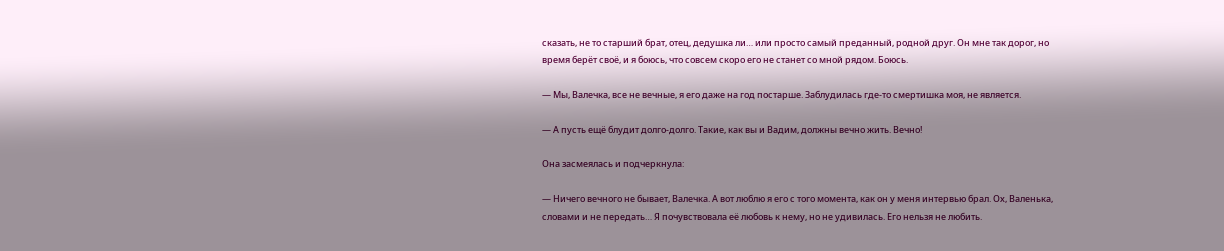сказать, не то старший брат, отец, дедушка ли… или просто самый преданный, родной друг. Он мне так дорог, но время берёт своё, и я боюсь, что совсем скоро его не станет со мной рядом. Боюсь.

— Мы, Валечка, все не вечные, я его даже на год постарше. Заблудилась где-то смертишка моя, не является.

— А пусть ещё блудит долго-долго. Такие, как вы и Вадим, должны вечно жить. Вечно!

Она засмеялась и подчеркнула:

— Ничего вечного не бывает, Валечка. А вот люблю я его с того момента, как он у меня интервью брал. Ох, Валенька, словами и не передать… Я почувствовала её любовь к нему, но не удивилась. Его нельзя не любить.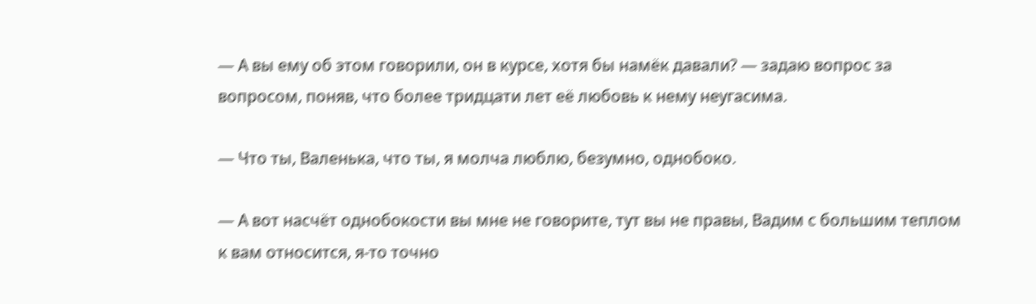— А вы ему об этом говорили, он в курсе, хотя бы намёк давали? — задаю вопрос за вопросом, поняв, что более тридцати лет её любовь к нему неугасима.

— Что ты, Валенька, что ты, я молча люблю, безумно, однобоко.

— А вот насчёт однобокости вы мне не говорите, тут вы не правы, Вадим с большим теплом к вам относится, я-то точно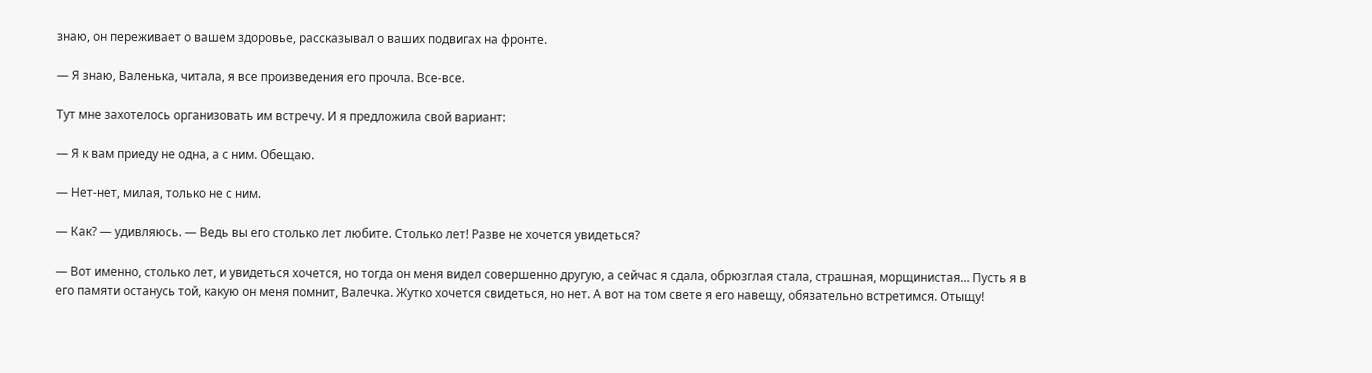знаю, он переживает о вашем здоровье, рассказывал о ваших подвигах на фронте.

— Я знаю, Валенька, читала, я все произведения его прочла. Все-все.

Тут мне захотелось организовать им встречу. И я предложила свой вариант:

— Я к вам приеду не одна, а с ним. Обещаю.

— Нет-нет, милая, только не с ним.

— Как? — удивляюсь. — Ведь вы его столько лет любите. Столько лет! Разве не хочется увидеться?

— Вот именно, столько лет, и увидеться хочется, но тогда он меня видел совершенно другую, а сейчас я сдала, обрюзглая стала, страшная, морщинистая… Пусть я в его памяти останусь той, какую он меня помнит, Валечка. Жутко хочется свидеться, но нет. А вот на том свете я его навещу, обязательно встретимся. Отыщу!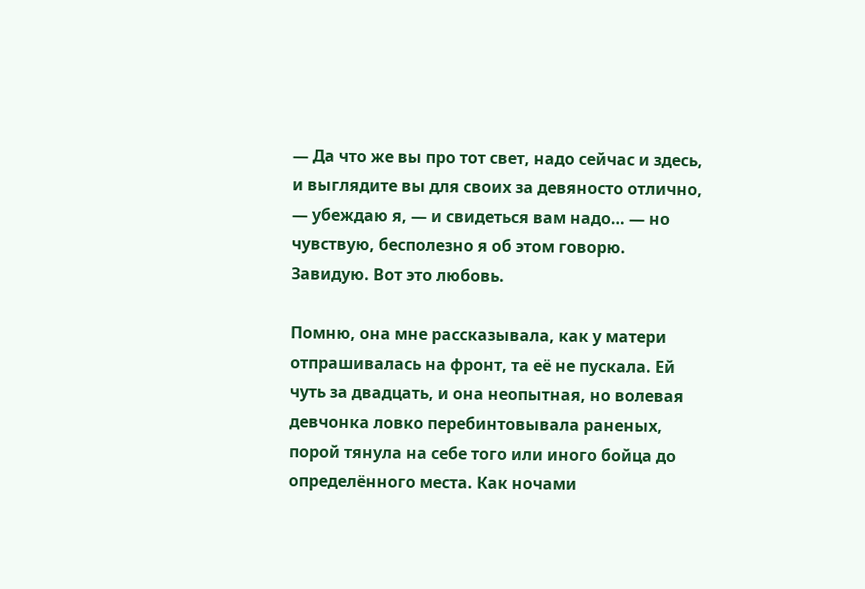— Да что же вы про тот свет, надо сейчас и здесь, и выглядите вы для своих за девяносто отлично, — убеждаю я, — и свидеться вам надо… — но чувствую, бесполезно я об этом говорю. Завидую. Вот это любовь.

Помню, она мне рассказывала, как у матери отпрашивалась на фронт, та её не пускала. Ей чуть за двадцать, и она неопытная, но волевая девчонка ловко перебинтовывала раненых, порой тянула на себе того или иного бойца до определённого места. Как ночами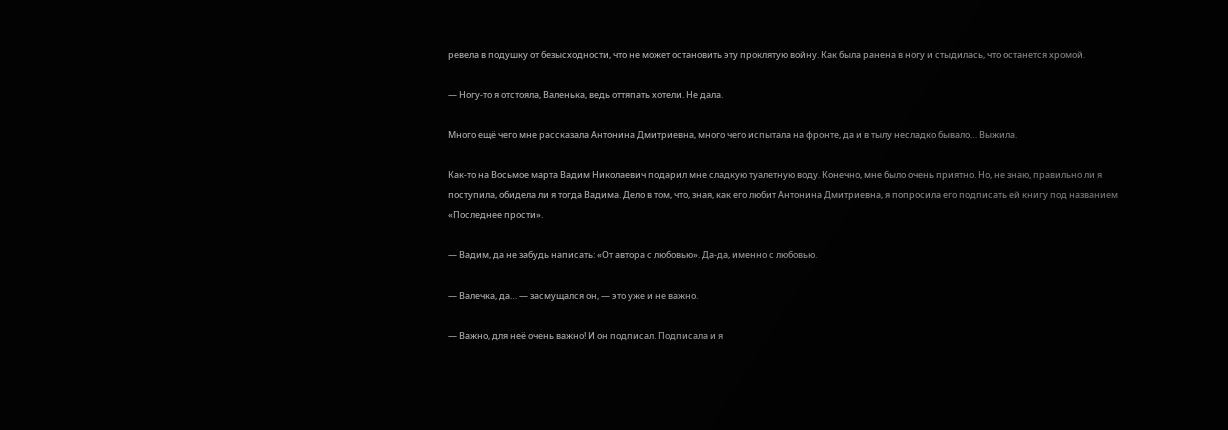ревела в подушку от безысходности, что не может остановить эту проклятую войну. Как была ранена в ногу и стыдилась, что останется хромой.

— Ногу-то я отстояла, Валенька, ведь оттяпать хотели. Не дала.

Много ещё чего мне рассказала Антонина Дмитриевна, много чего испытала на фронте, да и в тылу несладко бывало… Выжила.

Как-то на Восьмое марта Вадим Николаевич подарил мне сладкую туалетную воду. Конечно, мне было очень приятно. Но, не знаю, правильно ли я поступила, обидела ли я тогда Вадима. Дело в том, что, зная, как его любит Антонина Дмитриевна, я попросила его подписать ей книгу под названием «Последнее прости».

— Вадим, да не забудь написать: «От автора с любовью». Да-да, именно с любовью.

— Валечка, да… — засмущался он, — это уже и не важно.

— Важно, для неё очень важно! И он подписал. Подписала и я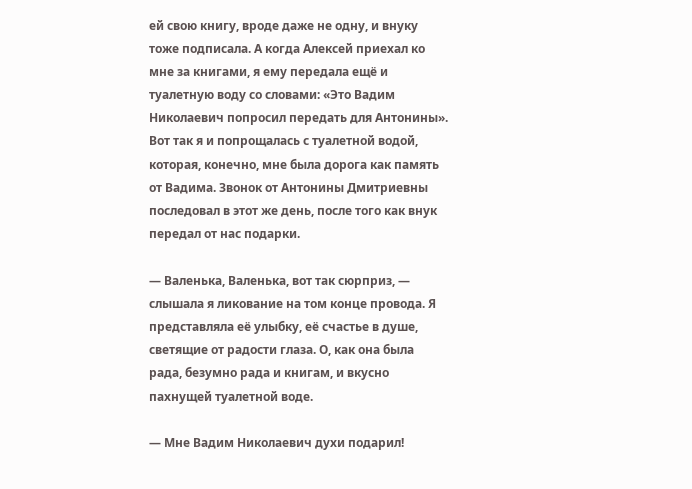ей свою книгу, вроде даже не одну, и внуку тоже подписала. А когда Алексей приехал ко мне за книгами, я ему передала ещё и туалетную воду со словами: «Это Вадим Николаевич попросил передать для Антонины». Вот так я и попрощалась с туалетной водой, которая, конечно, мне была дорога как память от Вадима. Звонок от Антонины Дмитриевны последовал в этот же день, после того как внук передал от нас подарки.

— Валенька, Валенька, вот так сюрприз, — слышала я ликование на том конце провода. Я представляла её улыбку, её счастье в душе, светящие от радости глаза. О, как она была рада, безумно рада и книгам, и вкусно пахнущей туалетной воде.

— Мне Вадим Николаевич духи подарил!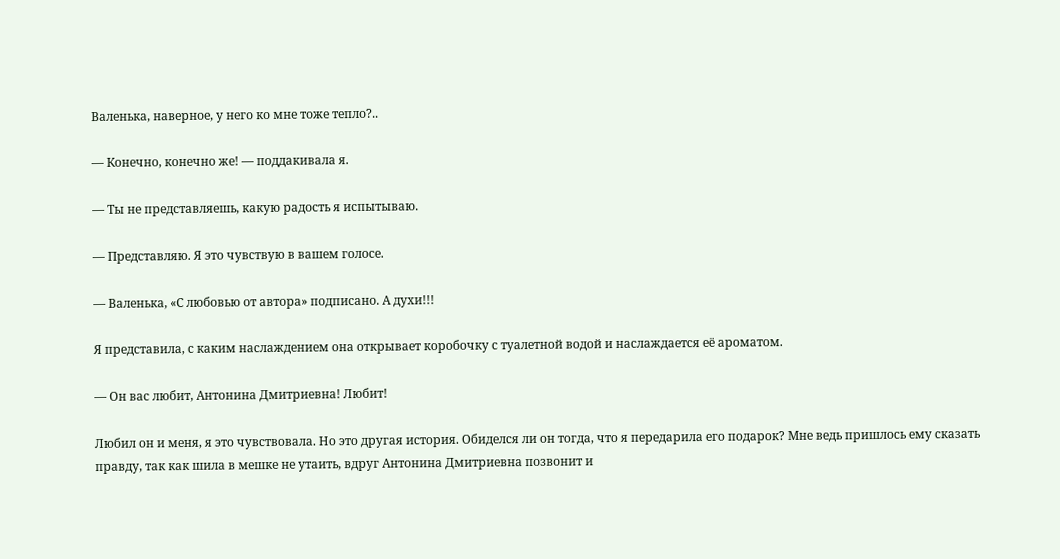Валенька, наверное, у него ко мне тоже тепло?..

— Конечно, конечно же! — поддакивала я.

— Ты не представляешь, какую радость я испытываю.

— Представляю. Я это чувствую в вашем голосе.

— Валенька, «С любовью от автора» подписано. А духи!!!

Я представила, с каким наслаждением она открывает коробочку с туалетной водой и наслаждается её ароматом.

— Он вас любит, Антонина Дмитриевна! Любит!

Любил он и меня, я это чувствовала. Но это другая история. Обиделся ли он тогда, что я передарила его подарок? Мне ведь пришлось ему сказать правду, так как шила в мешке не утаить, вдруг Антонина Дмитриевна позвонит и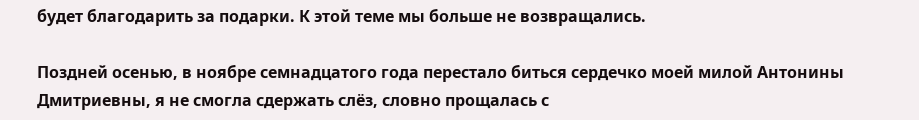будет благодарить за подарки. К этой теме мы больше не возвращались.

Поздней осенью, в ноябре семнадцатого года перестало биться сердечко моей милой Антонины Дмитриевны, я не смогла сдержать слёз, словно прощалась с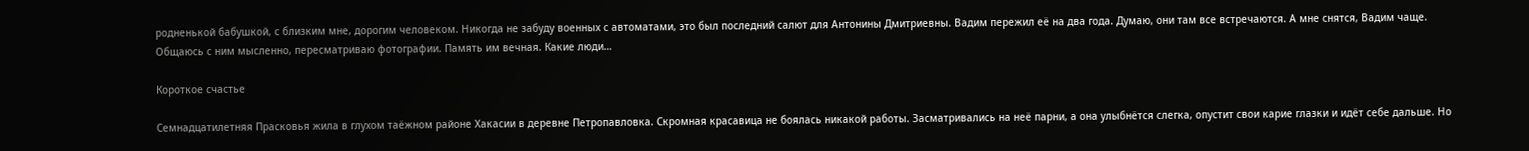родненькой бабушкой, с близким мне, дорогим человеком. Никогда не забуду военных с автоматами, это был последний салют для Антонины Дмитриевны. Вадим пережил её на два года. Думаю, они там все встречаются. А мне снятся, Вадим чаще. Общаюсь с ним мысленно, пересматриваю фотографии. Память им вечная. Какие люди…

Короткое счастье

Семнадцатилетняя Прасковья жила в глухом таёжном районе Хакасии в деревне Петропавловка. Скромная красавица не боялась никакой работы. Засматривались на неё парни, а она улыбнётся слегка, опустит свои карие глазки и идёт себе дальше. Но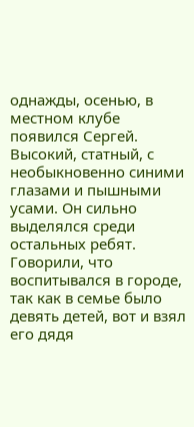однажды, осенью, в местном клубе появился Сергей. Высокий, статный, с необыкновенно синими глазами и пышными усами. Он сильно выделялся среди остальных ребят. Говорили, что воспитывался в городе, так как в семье было девять детей, вот и взял его дядя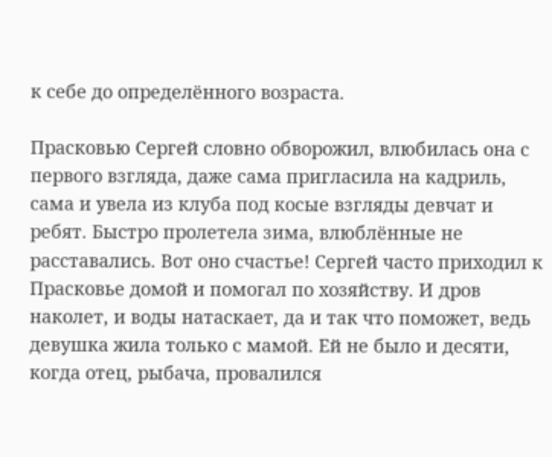к себе до определённого возраста.

Прасковью Сергей словно обворожил, влюбилась она с первого взгляда, даже сама пригласила на кадриль, сама и увела из клуба под косые взгляды девчат и ребят. Быстро пролетела зима, влюблённые не расставались. Вот оно счастье! Сергей часто приходил к Прасковье домой и помогал по хозяйству. И дров наколет, и воды натаскает, да и так что поможет, ведь девушка жила только с мамой. Ей не было и десяти, когда отец, рыбача, провалился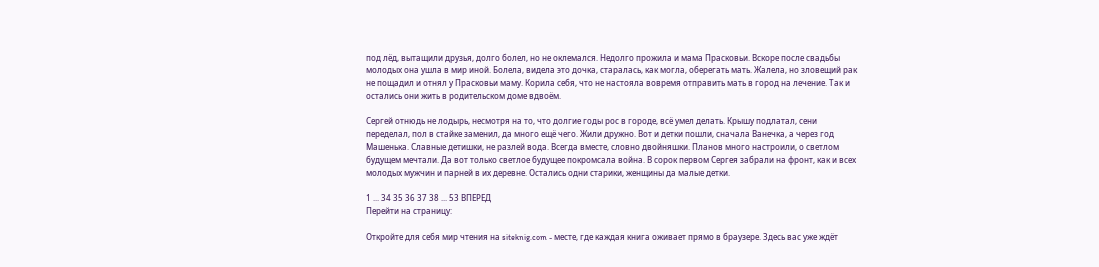под лёд, вытащили друзья, долго болел, но не оклемался. Недолго прожила и мама Прасковьи. Вскоре после свадьбы молодых она ушла в мир иной. Болела, видела это дочка, старалась, как могла, оберегать мать. Жалела, но зловещий рак не пощадил и отнял у Прасковьи маму. Корила себя, что не настояла вовремя отправить мать в город на лечение. Так и остались они жить в родительском доме вдвоём.

Сергей отнюдь не лодырь, несмотря на то, что долгие годы рос в городе, всё умел делать. Крышу подлатал, сени переделал, пол в стайке заменил, да много ещё чего. Жили дружно. Вот и детки пошли, сначала Ванечка, а через год Машенька. Славные детишки, не разлей вода. Всегда вместе, словно двойняшки. Планов много настроили, о светлом будущем мечтали. Да вот только светлое будущее покромсала война. В сорок первом Сергея забрали на фронт, как и всех молодых мужчин и парней в их деревне. Остались одни старики, женщины да малые детки.

1 ... 34 35 36 37 38 ... 53 ВПЕРЕД
Перейти на страницу:

Откройте для себя мир чтения на siteknig.com - месте, где каждая книга оживает прямо в браузере. Здесь вас уже ждёт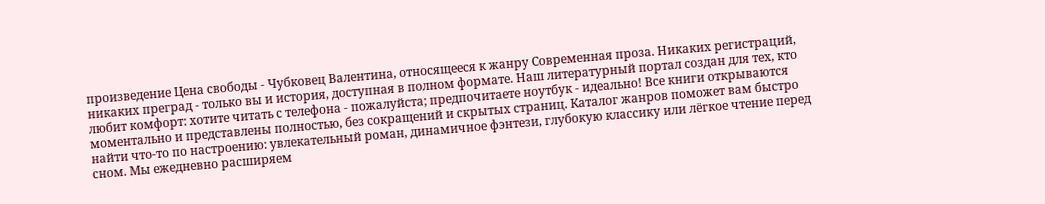произведение Цена свободы - Чубковец Валентина, относящееся к жанру Современная проза. Никаких регистраций, никаких преград - только вы и история, доступная в полном формате. Наш литературный портал создан для тех, кто любит комфорт: хотите читать с телефона - пожалуйста; предпочитаете ноутбук - идеально! Все книги открываются моментально и представлены полностью, без сокращений и скрытых страниц. Каталог жанров поможет вам быстро найти что-то по настроению: увлекательный роман, динамичное фэнтези, глубокую классику или лёгкое чтение перед сном. Мы ежедневно расширяем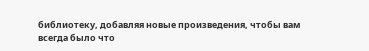библиотеку, добавляя новые произведения, чтобы вам всегда было что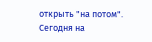открыть "на потом". Сегодня на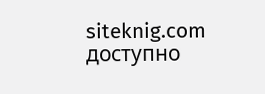siteknig.com доступно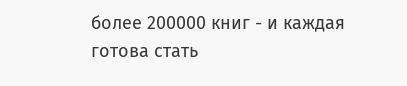более 200000 книг - и каждая готова стать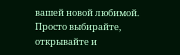вашей новой любимой. Просто выбирайте, открывайте и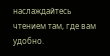наслаждайтесь чтением там, где вам удобно.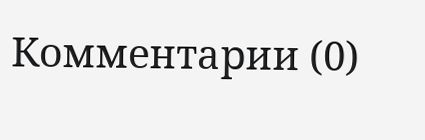Комментарии (0)